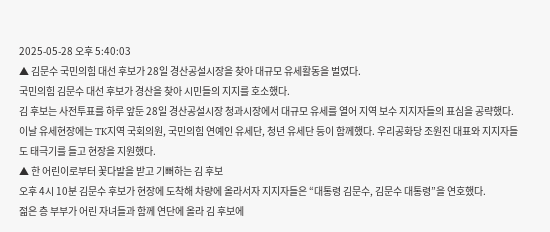2025-05-28 오후 5:40:03
▲ 김문수 국민의힘 대선 후보가 28일 경산공설시장을 찾아 대규모 유세활동을 벌였다.
국민의힘 김문수 대선 후보가 경산을 찾아 시민들의 지지를 호소했다.
김 후보는 사전투표를 하루 앞둔 28일 경산공설시장 청과시장에서 대규모 유세를 열어 지역 보수 지지자들의 표심을 공략했다.
이날 유세현장에는 TK지역 국회의원, 국민의힘 연예인 유세단, 청년 유세단 등이 함께했다. 우리공화당 조원진 대표와 지지자들도 태극기를 들고 현장을 지원했다.
▲ 한 어린이로부터 꽃다발을 받고 기뻐하는 김 후보
오후 4시 10분 김문수 후보가 현장에 도착해 차량에 올라서자 지지자들은 “대통령 김문수, 김문수 대통령”을 연호했다.
젊은 층 부부가 어린 자녀들과 함께 연단에 올라 김 후보에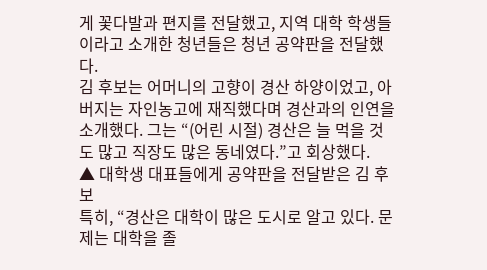게 꽃다발과 편지를 전달했고, 지역 대학 학생들이라고 소개한 청년들은 청년 공약판을 전달했다.
김 후보는 어머니의 고향이 경산 하양이었고, 아버지는 자인농고에 재직했다며 경산과의 인연을 소개했다. 그는 “(어린 시절) 경산은 늘 먹을 것도 많고 직장도 많은 동네였다.”고 회상했다.
▲ 대학생 대표들에게 공약판을 전달받은 김 후보
특히, “경산은 대학이 많은 도시로 알고 있다. 문제는 대학을 졸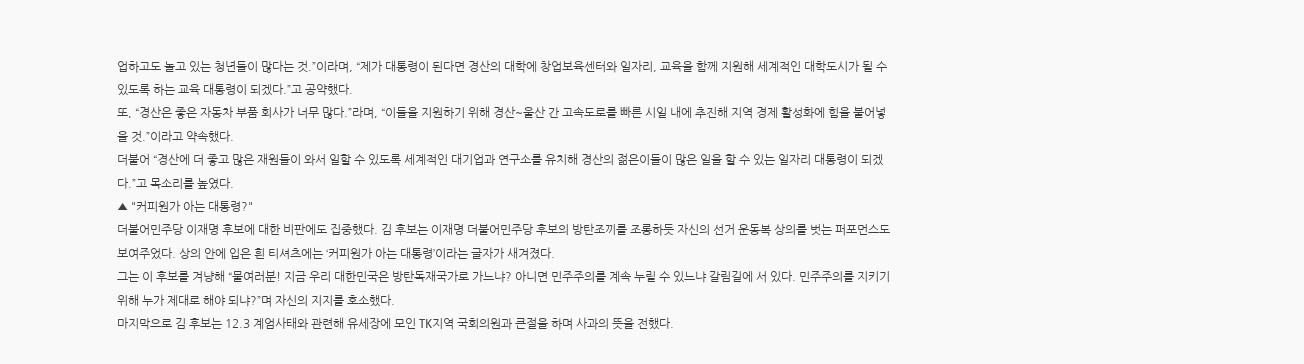업하고도 놀고 있는 청년들이 많다는 것.”이라며, “제가 대통령이 된다면 경산의 대학에 창업보육센터와 일자리, 교육을 함께 지원해 세계적인 대학도시가 될 수 있도록 하는 교육 대통령이 되겠다.”고 공약했다.
또, “경산은 좋은 자동차 부품 회사가 너무 많다.”라며, “이들을 지원하기 위해 경산~울산 간 고속도로를 빠른 시일 내에 추진해 지역 경제 활성화에 힘을 불어넣을 것.”이라고 약속했다.
더불어 “경산에 더 좋고 많은 재원들이 와서 일할 수 있도록 세계적인 대기업과 연구소를 유치해 경산의 젊은이들이 많은 일을 할 수 있는 일자리 대통령이 되겠다.”고 목소리를 높였다.
▲ "커피원가 아는 대통령?"
더불어민주당 이재명 후보에 대한 비판에도 집중했다. 김 후보는 이재명 더불어민주당 후보의 방탄조끼를 조롱하듯 자신의 선거 운동복 상의를 벗는 퍼포먼스도 보여주었다. 상의 안에 입은 흰 티셔츠에는 ‘커피원가 아는 대통령’이라는 글자가 새겨졌다.
그는 이 후보를 겨냥해 “물여러분! 지금 우리 대한민국은 방탄독재국가로 가느냐? 아니면 민주주의를 계속 누릴 수 있느냐 갈림길에 서 있다. 민주주의를 지키기 위해 누가 제대로 해야 되냐?”며 자신의 지지를 호소했다.
마지막으로 김 후보는 12.3 계엄사태와 관련해 유세장에 모인 TK지역 국회의원과 큰절을 하며 사과의 뜻을 전했다.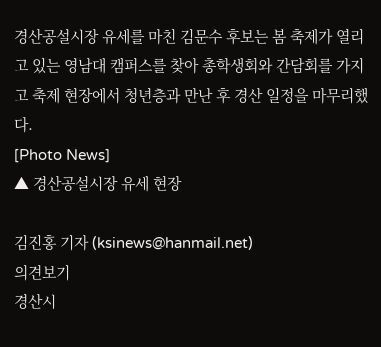경산공설시장 유세를 마친 김문수 후보는 봄 축제가 열리고 있는 영남대 캠퍼스를 찾아 총학생회와 간담회를 가지고 축제 현장에서 청년층과 만난 후 경산 일정을 마무리했다.
[Photo News]
▲ 경산공설시장 유세 현장

김진홍 기자 (ksinews@hanmail.net)
의견보기
경산시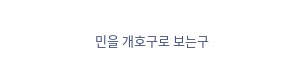민을 개호구로 보는구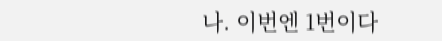나. 이번엔 1번이다